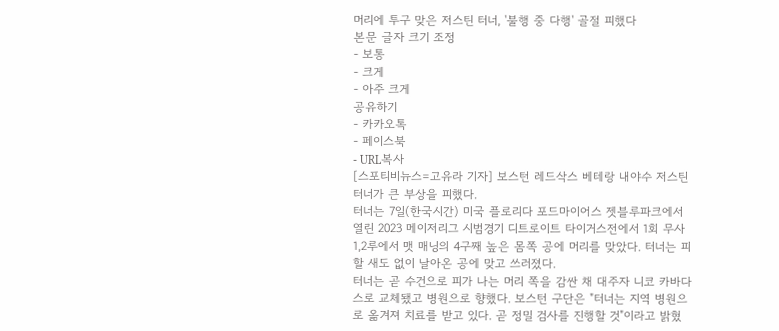머리에 투구 맞은 저스틴 터너, '불행 중 다행' 골절 피했다
본문 글자 크기 조정
- 보통
- 크게
- 아주 크게
공유하기
- 카카오톡
- 페이스북
- URL복사
[스포티비뉴스=고유라 기자] 보스턴 레드삭스 베테랑 내야수 저스틴 터너가 큰 부상을 피했다.
터너는 7일(한국시간) 미국 플로리다 포드마이어스 젯블루파크에서 열린 2023 메이저리그 시범경기 디트로이트 타이거스전에서 1회 무사 1,2루에서 맷 매닝의 4구째 높은 몸쪽 공에 머리를 맞았다. 터너는 피할 새도 없이 날아온 공에 맞고 쓰러졌다.
터너는 곧 수건으로 피가 나는 머리 쪽을 감싼 채 대주자 니코 카바다스로 교체됐고 병원으로 향했다. 보스턴 구단은 "터너는 지역 병원으로 옮겨져 치료를 받고 있다. 곧 정밀 검사를 진행할 것"이라고 밝혔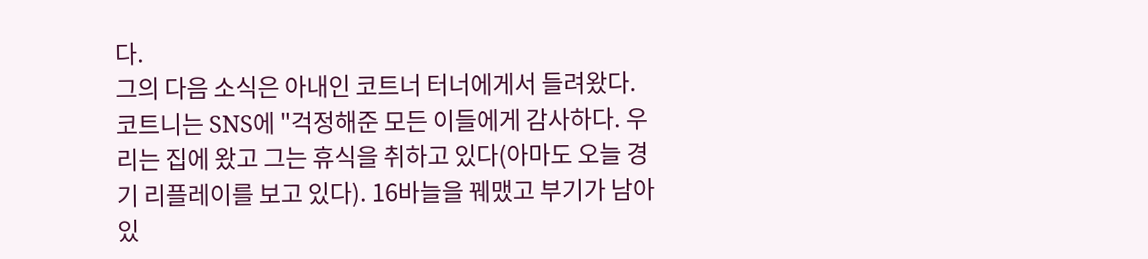다.
그의 다음 소식은 아내인 코트너 터너에게서 들려왔다. 코트니는 SNS에 "걱정해준 모든 이들에게 감사하다. 우리는 집에 왔고 그는 휴식을 취하고 있다(아마도 오늘 경기 리플레이를 보고 있다). 16바늘을 꿰맸고 부기가 남아 있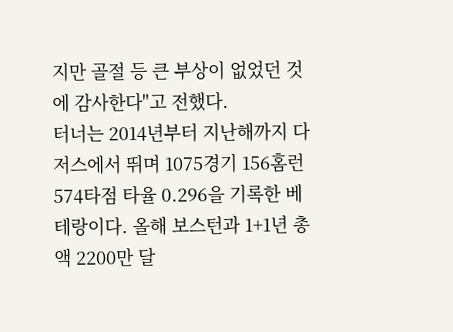지만 골절 등 큰 부상이 없었던 것에 감사한다"고 전했다.
터너는 2014년부터 지난해까지 다저스에서 뛰며 1075경기 156홈런 574타점 타율 0.296을 기록한 베테랑이다. 올해 보스턴과 1+1년 총액 2200만 달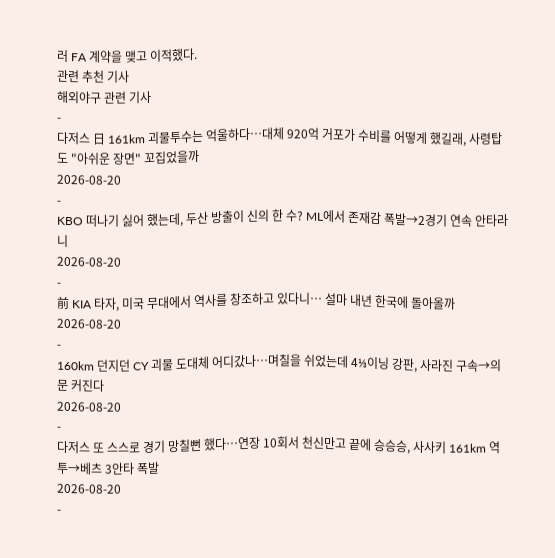러 FA 계약을 맺고 이적했다.
관련 추천 기사
해외야구 관련 기사
-
다저스 日 161km 괴물투수는 억울하다…대체 920억 거포가 수비를 어떻게 했길래, 사령탑도 "아쉬운 장면" 꼬집었을까
2026-08-20
-
KBO 떠나기 싫어 했는데, 두산 방출이 신의 한 수? ML에서 존재감 폭발→2경기 연속 안타라니
2026-08-20
-
前 KIA 타자, 미국 무대에서 역사를 창조하고 있다니… 설마 내년 한국에 돌아올까
2026-08-20
-
160km 던지던 CY 괴물 도대체 어디갔나…며칠을 쉬었는데 4⅓이닝 강판, 사라진 구속→의문 커진다
2026-08-20
-
다저스 또 스스로 경기 망칠뻔 했다…연장 10회서 천신만고 끝에 승승승, 사사키 161km 역투→베츠 3안타 폭발
2026-08-20
-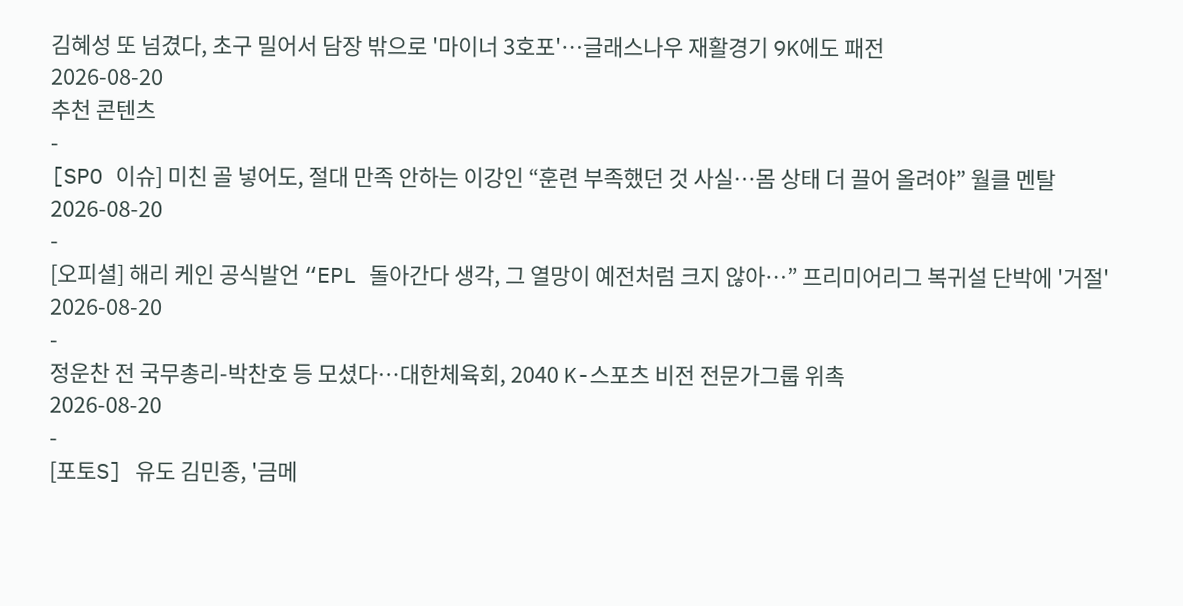김혜성 또 넘겼다, 초구 밀어서 담장 밖으로 '마이너 3호포'…글래스나우 재활경기 9K에도 패전
2026-08-20
추천 콘텐츠
-
[SPO 이슈] 미친 골 넣어도, 절대 만족 안하는 이강인 “훈련 부족했던 것 사실…몸 상태 더 끌어 올려야” 월클 멘탈
2026-08-20
-
[오피셜] 해리 케인 공식발언 “EPL 돌아간다 생각, 그 열망이 예전처럼 크지 않아…” 프리미어리그 복귀설 단박에 '거절'
2026-08-20
-
정운찬 전 국무총리-박찬호 등 모셨다…대한체육회, 2040 K-스포츠 비전 전문가그룹 위촉
2026-08-20
-
[포토S] 유도 김민종, '금메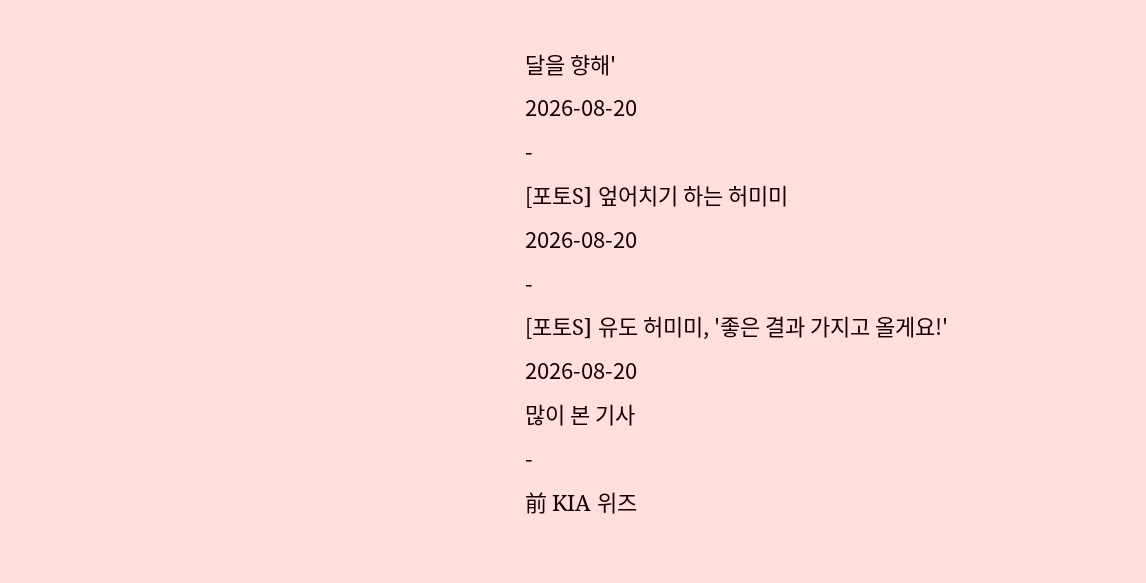달을 향해'
2026-08-20
-
[포토S] 엎어치기 하는 허미미
2026-08-20
-
[포토S] 유도 허미미, '좋은 결과 가지고 올게요!'
2026-08-20
많이 본 기사
-
前 KIA 위즈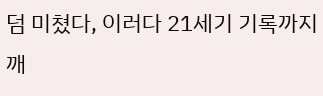덤 미쳤다, 이러다 21세기 기록까지 깨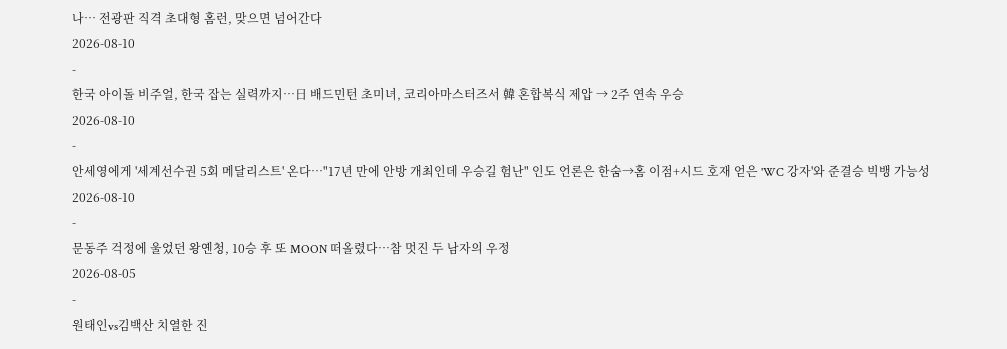나… 전광판 직격 초대형 홈런, 맞으면 넘어간다
2026-08-10
-
한국 아이돌 비주얼, 한국 잡는 실력까지…日 배드민턴 초미녀, 코리아마스터즈서 韓 혼합복식 제압 → 2주 연속 우승
2026-08-10
-
안세영에게 '세계선수권 5회 메달리스트' 온다…"17년 만에 안방 개최인데 우승길 험난" 인도 언론은 한숨→홈 이점+시드 호재 얻은 'WC 강자'와 준결승 빅뱅 가능성
2026-08-10
-
문동주 걱정에 울었던 왕옌청, 10승 후 또 MOON 떠올렸다…참 멋진 두 남자의 우정
2026-08-05
-
원태인vs김백산 치열한 진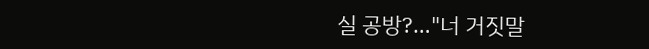실 공방?…"너 거짓말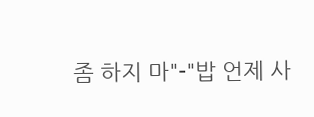좀 하지 마"-"밥 언제 사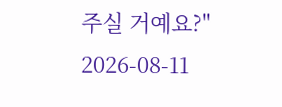주실 거예요?"
2026-08-11